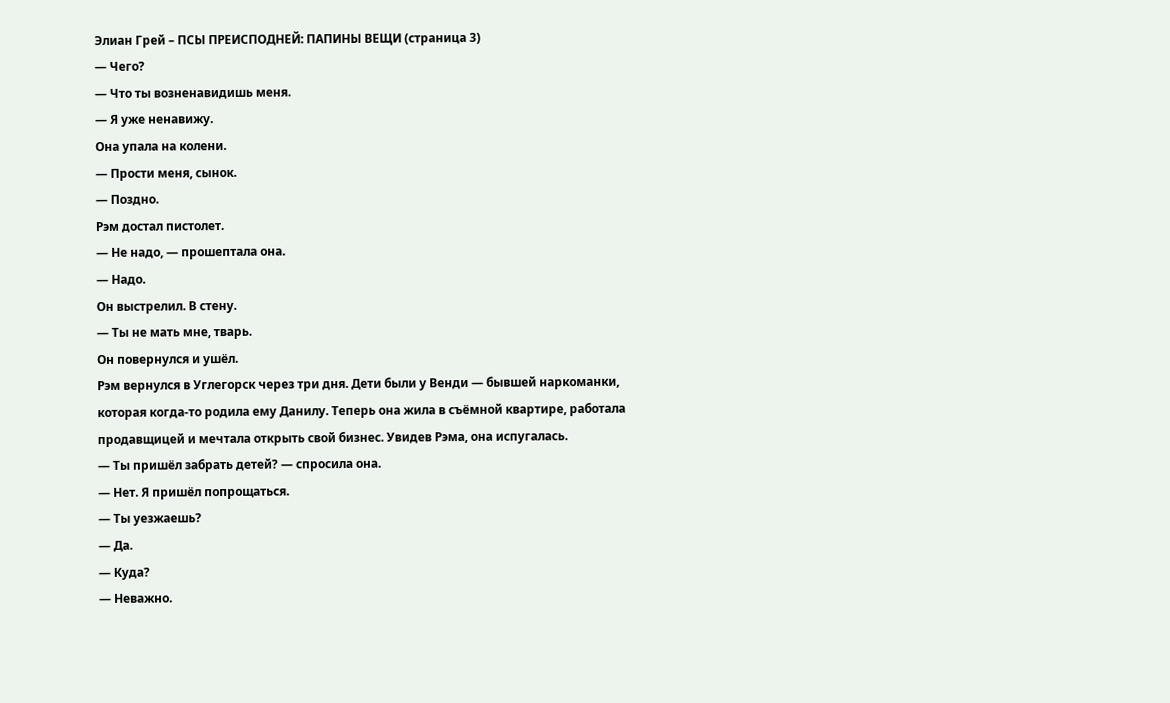Элиан Грей – ПСЫ ПРЕИСПОДНЕЙ: ПАПИНЫ ВЕЩИ (страница 3)
— Чего?
— Что ты возненавидишь меня.
— Я уже ненавижу.
Она упала на колени.
— Прости меня, сынок.
— Поздно.
Рэм достал пистолет.
— Не надо, — прошептала она.
— Надо.
Он выстрелил. В стену.
— Ты не мать мне, тварь.
Он повернулся и ушёл.
Рэм вернулся в Углегорск через три дня. Дети были у Венди — бывшей наркоманки, которая когда-то родила ему Данилу. Теперь она жила в съёмной квартире, работала продавщицей и мечтала открыть свой бизнес. Увидев Рэма, она испугалась.
— Ты пришёл забрать детей? — спросила она.
— Нет. Я пришёл попрощаться.
— Ты уезжаешь?
— Да.
— Куда?
— Неважно.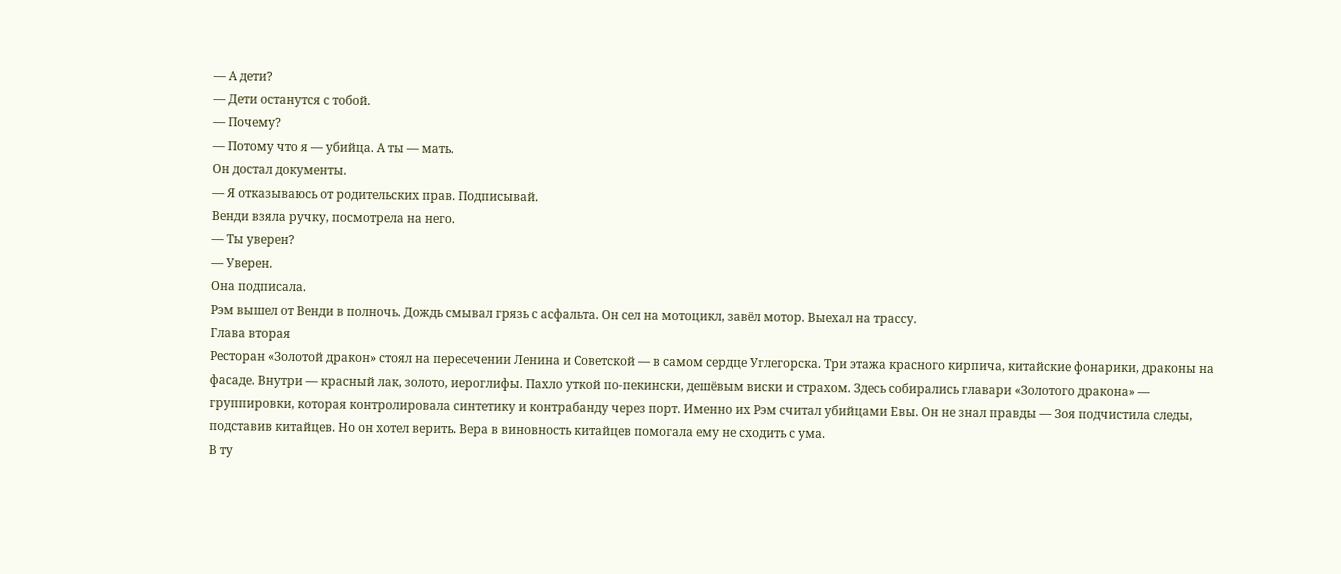— А дети?
— Дети останутся с тобой.
— Почему?
— Потому что я — убийца. А ты — мать.
Он достал документы.
— Я отказываюсь от родительских прав. Подписывай.
Венди взяла ручку, посмотрела на него.
— Ты уверен?
— Уверен.
Она подписала.
Рэм вышел от Венди в полночь. Дождь смывал грязь с асфальта. Он сел на мотоцикл, завёл мотор. Выехал на трассу.
Глава вторая
Ресторан «Золотой дракон» стоял на пересечении Ленина и Советской — в самом сердце Углегорска. Три этажа красного кирпича, китайские фонарики, драконы на фасаде. Внутри — красный лак, золото, иероглифы. Пахло уткой по-пекински, дешёвым виски и страхом. Здесь собирались главари «Золотого дракона» — группировки, которая контролировала синтетику и контрабанду через порт. Именно их Рэм считал убийцами Евы. Он не знал правды — Зоя подчистила следы, подставив китайцев. Но он хотел верить. Вера в виновность китайцев помогала ему не сходить с ума.
В ту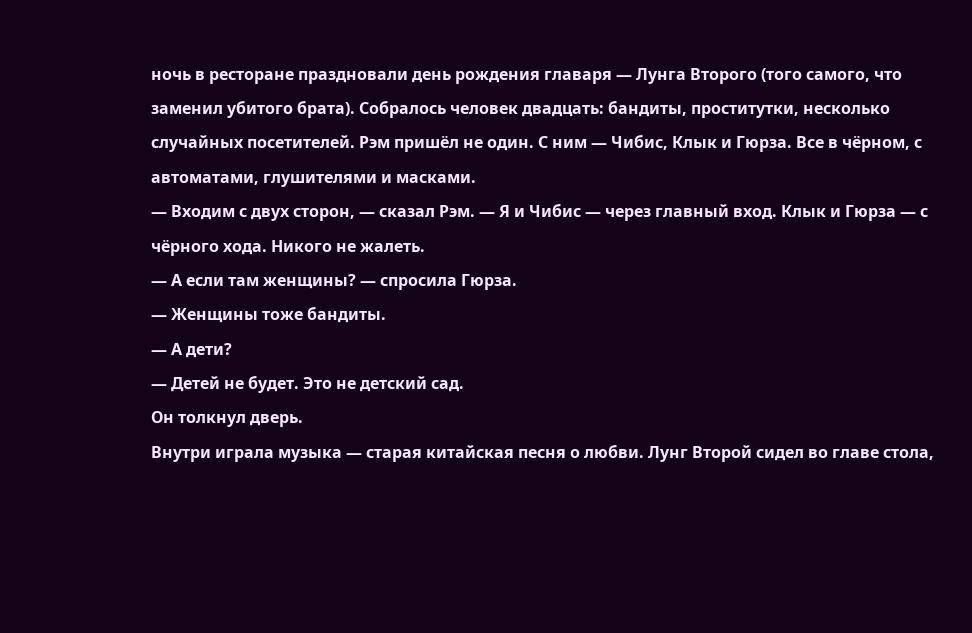ночь в ресторане праздновали день рождения главаря — Лунга Второго (того самого, что заменил убитого брата). Собралось человек двадцать: бандиты, проститутки, несколько случайных посетителей. Рэм пришёл не один. С ним — Чибис, Клык и Гюрза. Все в чёрном, с автоматами, глушителями и масками.
— Входим с двух сторон, — сказал Рэм. — Я и Чибис — через главный вход. Клык и Гюрза — с чёрного хода. Никого не жалеть.
— А если там женщины? — спросила Гюрза.
— Женщины тоже бандиты.
— А дети?
— Детей не будет. Это не детский сад.
Он толкнул дверь.
Внутри играла музыка — старая китайская песня о любви. Лунг Второй сидел во главе стола,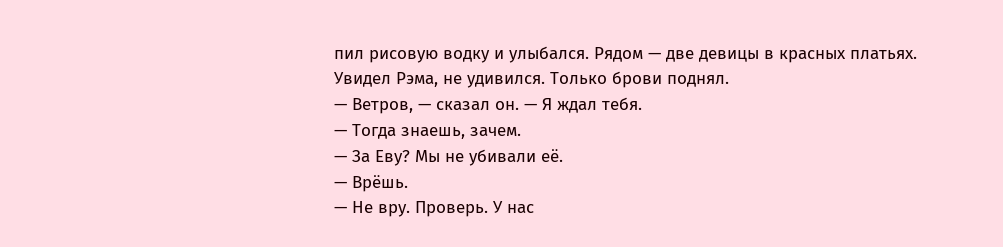пил рисовую водку и улыбался. Рядом — две девицы в красных платьях. Увидел Рэма, не удивился. Только брови поднял.
— Ветров, — сказал он. — Я ждал тебя.
— Тогда знаешь, зачем.
— За Еву? Мы не убивали её.
— Врёшь.
— Не вру. Проверь. У нас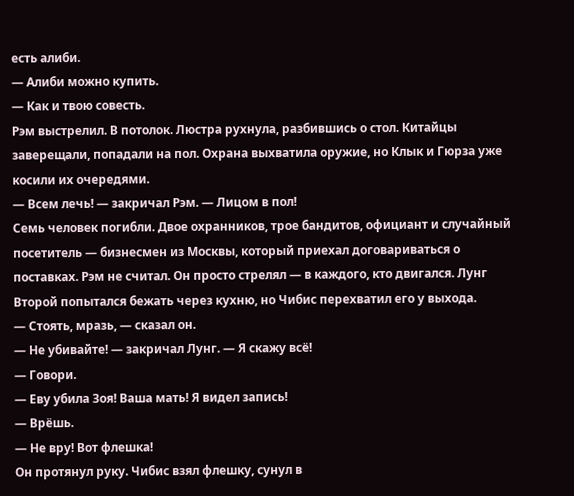есть алиби.
— Алиби можно купить.
— Как и твою совесть.
Рэм выстрелил. В потолок. Люстра рухнула, разбившись о стол. Китайцы заверещали, попадали на пол. Охрана выхватила оружие, но Клык и Гюрза уже косили их очередями.
— Всем лечь! — закричал Рэм. — Лицом в пол!
Семь человек погибли. Двое охранников, трое бандитов, официант и случайный посетитель — бизнесмен из Москвы, который приехал договариваться о поставках. Рэм не считал. Он просто стрелял — в каждого, кто двигался. Лунг Второй попытался бежать через кухню, но Чибис перехватил его у выхода.
— Стоять, мразь, — сказал он.
— Не убивайте! — закричал Лунг. — Я скажу всё!
— Говори.
— Еву убила Зоя! Ваша мать! Я видел запись!
— Врёшь.
— Не вру! Вот флешка!
Он протянул руку. Чибис взял флешку, сунул в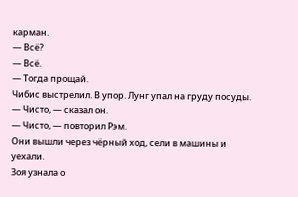карман.
— Всё?
— Всё.
— Тогда прощай.
Чибис выстрелил. В упор. Лунг упал на груду посуды.
— Чисто, — сказал он.
— Чисто, — повторил Рэм.
Они вышли через чёрный ход, сели в машины и уехали.
Зоя узнала о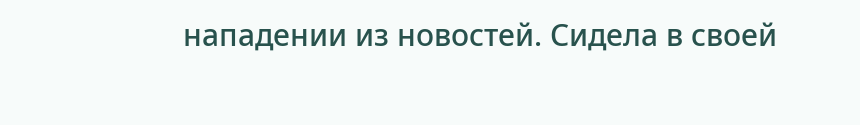нападении из новостей. Сидела в своей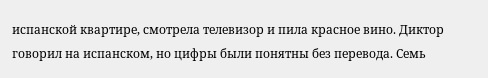испанской квартире, смотрела телевизор и пила красное вино. Диктор говорил на испанском, но цифры были понятны без перевода. Семь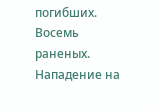погибших. Восемь раненых. Нападение на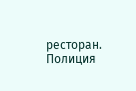ресторан. Полиция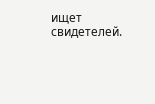ищет свидетелей.